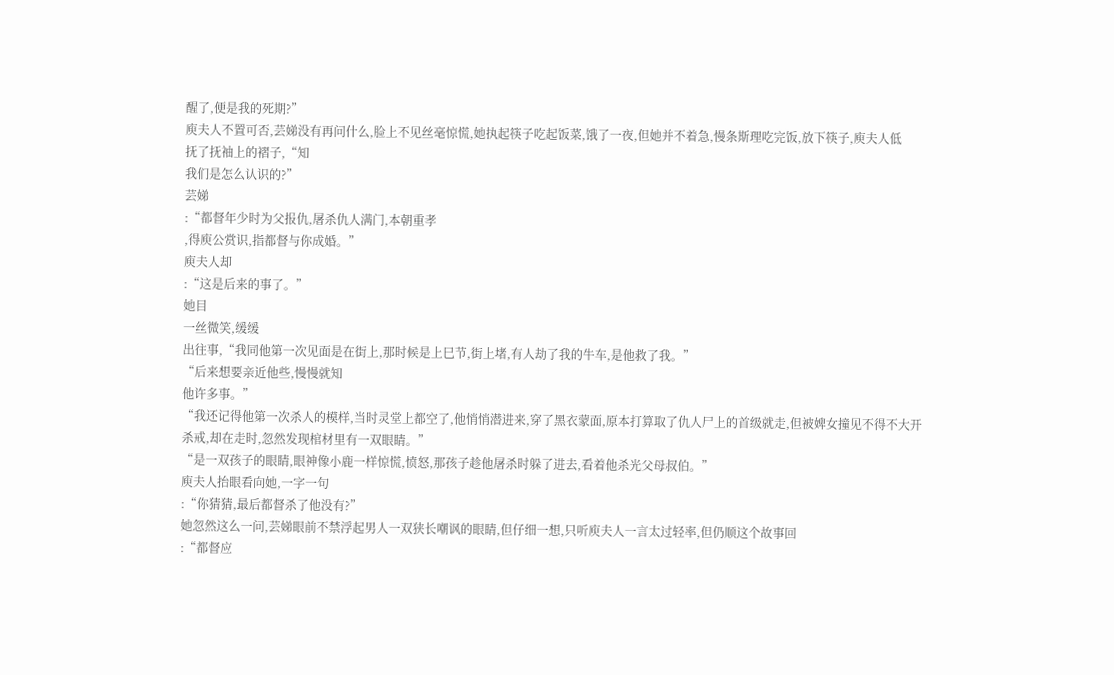醒了,便是我的死期?”
庾夫人不置可否,芸娣没有再问什么,脸上不见丝毫惊慌,她执起筷子吃起饭菜,饿了一夜,但她并不着急,慢条斯理吃完饭,放下筷子,庾夫人低
抚了抚袖上的褶子,“知
我们是怎么认识的?”
芸娣
:“都督年少时为父报仇,屠杀仇人满门,本朝重孝
,得庾公赏识,指都督与你成婚。”
庾夫人却
:“这是后来的事了。”
她目
一丝微笑,缓缓
出往事,“我同他第一次见面是在街上,那时候是上巳节,街上堵,有人劫了我的牛车,是他救了我。”
“后来想要亲近他些,慢慢就知
他许多事。”
“我还记得他第一次杀人的模样,当时灵堂上都空了,他悄悄潜进来,穿了黑衣蒙面,原本打算取了仇人尸上的首级就走,但被婢女撞见不得不大开杀戒,却在走时,忽然发现棺材里有一双眼睛。”
“是一双孩子的眼睛,眼神像小鹿一样惊慌,愤怒,那孩子趁他屠杀时躲了进去,看着他杀光父母叔伯。”
庾夫人抬眼看向她,一字一句
:“你猜猜,最后都督杀了他没有?”
她忽然这么一问,芸娣眼前不禁浮起男人一双狭长嘲讽的眼睛,但仔细一想,只听庾夫人一言太过轻率,但仍顺这个故事回
:“都督应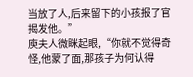当放了人,后来留下的小孩报了官揭发他。”
庾夫人微眯起眼,“你就不觉得奇怪,他蒙了面,那孩子为何认得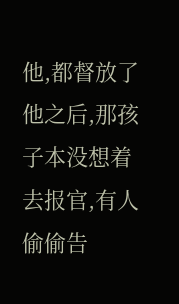他,都督放了他之后,那孩子本没想着去报官,有人偷偷告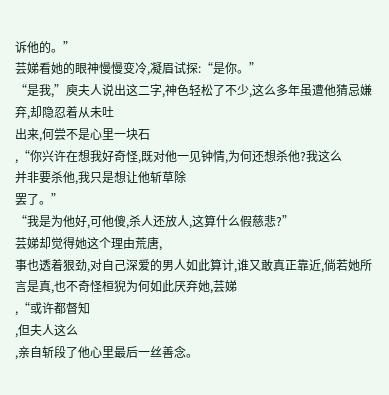诉他的。”
芸娣看她的眼神慢慢变冷,凝眉试探:“是你。”
“是我,”庾夫人说出这二字,神色轻松了不少,这么多年虽遭他猜忌嫌弃,却隐忍着从未吐
出来,何尝不是心里一块石
,“你兴许在想我好奇怪,既对他一见钟情,为何还想杀他?我这么
并非要杀他,我只是想让他斩草除
罢了。”
“我是为他好,可他傻,杀人还放人,这算什么假慈悲?”
芸娣却觉得她这个理由荒唐,
事也透着狠劲,对自己深爱的男人如此算计,谁又敢真正靠近,倘若她所言是真,也不奇怪桓猊为何如此厌弃她,芸娣
,“或许都督知
,但夫人这么
,亲自斩段了他心里最后一丝善念。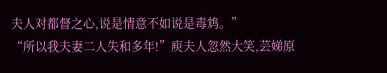夫人对都督之心,说是情意不如说是毒鸩。”
“所以我夫妻二人失和多年!”庾夫人忽然大笑,芸娣原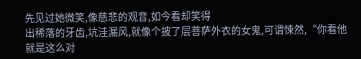先见过她微笑,像慈悲的观音,如今看却笑得
出稀落的牙齿,坑洼漏风,就像个披了层菩萨外衣的女鬼,可谓悚然,“你看他就是这么对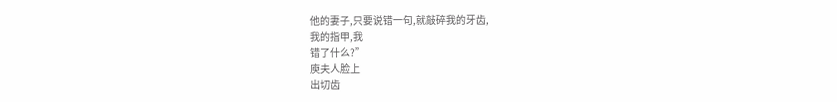他的妻子,只要说错一句,就敲碎我的牙齿,
我的指甲,我
错了什么?”
庾夫人脸上
出切齿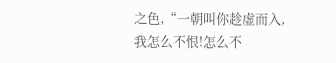之色,“一朝叫你趁虚而入,我怎么不恨!怎么不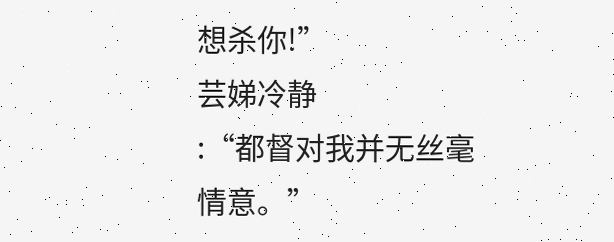想杀你!”
芸娣冷静
:“都督对我并无丝毫情意。”